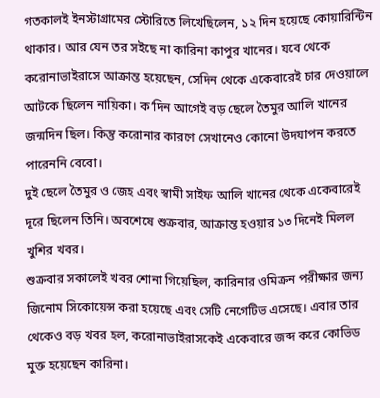গতকালই ইনস্টাগ্রামের স্টোরিতে লিখেছিলেন, ১২ দিন হয়েছে কোয়ারিন্টিন থাকার। আর যেন তর সইছে না কারিনা কাপুর খানের। যবে থেকে করোনাভাইরাসে আক্রান্ত হয়েছেন, সেদিন থেকে একেবারেই চার দেওয়ালে আটকে ছিলেন নায়িকা। ক’দিন আগেই বড় ছেলে তৈমুর আলি খানের জন্মদিন ছিল। কিন্তু করোনার কারণে সেখানেও কোনো উদযাপন করতে পারেননি বেবো।
দুই ছেলে তৈমুর ও জেহ এবং স্বামী সাইফ আলি খানের থেকে একেবারেই দূরে ছিলেন তিনি। অবশেষে শুক্রবার, আক্রান্ত হওয়ার ১৩ দিনেই মিলল খুশির খবর।
শুক্রবার সকালেই খবর শোনা গিয়েছিল, কারিনার ওমিক্রন পরীক্ষার জন্য জিনোম সিকোয়েন্স করা হয়েছে এবং সেটি নেগেটিভ এসেছে। এবার তার থেকেও বড় খবর হল, করোনাভাইরাসকেই একেবারে জব্দ করে কোভিড মুক্ত হয়েছেন কারিনা।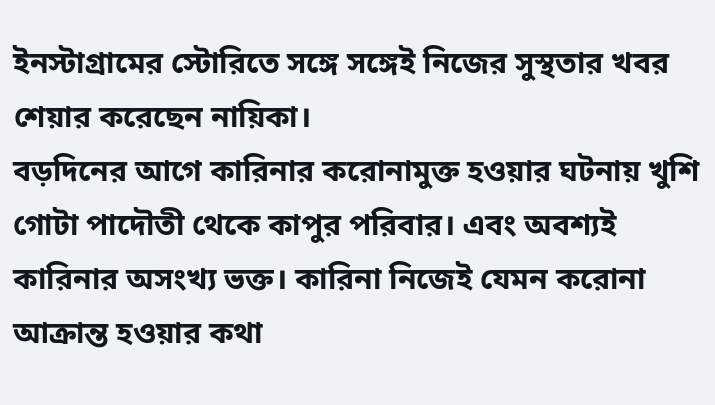ইনস্টাগ্রামের স্টোরিতে সঙ্গে সঙ্গেই নিজের সুস্থতার খবর শেয়ার করেছেন নায়িকা।
বড়দিনের আগে কারিনার করোনামুক্ত হওয়ার ঘটনায় খুশি গোটা পাদৌতী থেকে কাপুর পরিবার। এবং অবশ্যই কারিনার অসংখ্য ভক্ত। কারিনা নিজেই যেমন করোনা আক্রান্ত হওয়ার কথা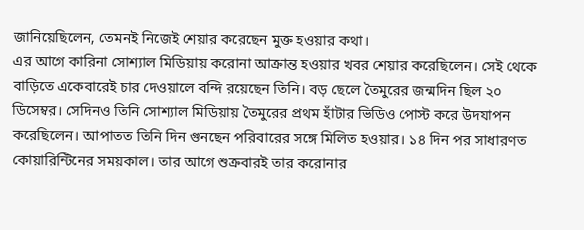জানিয়েছিলেন, তেমনই নিজেই শেয়ার করেছেন মুক্ত হওয়ার কথা।
এর আগে কারিনা সোশ্যাল মিডিয়ায় করোনা আক্রান্ত হওয়ার খবর শেয়ার করেছিলেন। সেই থেকে বাড়িতে একেবারেই চার দেওয়ালে বন্দি রয়েছেন তিনি। বড় ছেলে তৈমুরের জন্মদিন ছিল ২০ ডিসেম্বর। সেদিনও তিনি সোশ্যাল মিডিয়ায় তৈমুরের প্রথম হাঁটার ভিডিও পোস্ট করে উদযাপন করেছিলেন। আপাতত তিনি দিন গুনছেন পরিবারের সঙ্গে মিলিত হওয়ার। ১৪ দিন পর সাধারণত কোয়ারিন্টিনের সময়কাল। তার আগে শুক্রবারই তার করোনার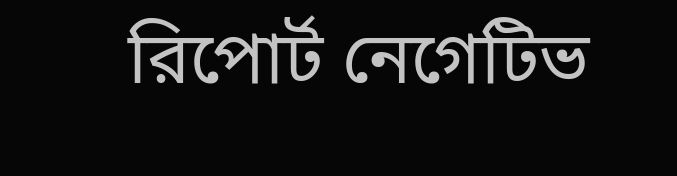রিপোর্ট নেগেটিভ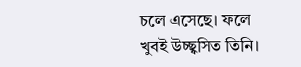চলে এসেছে। ফলে খুবই উচ্ছ্বসিত তিনি।